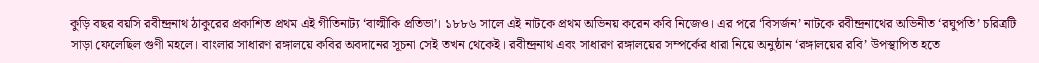কুড়ি বছর বয়সি রবীন্দ্রনাথ ঠাকুরের প্রকাশিত প্রথম এই গীতিনাট্য ‘বাল্মীকি প্রতিভা’। ১৮৮৬ সালে এই নাটকে প্রথম অভিনয় করেন কবি নিজেও। এর পরে ‘বিসর্জন’ নাটকে রবীন্দ্রনাথের অভিনীত ‘রঘুপতি’ চরিত্রটি সাড়া ফেলেছিল গুণী মহলে। বাংলার সাধারণ রঙ্গালয়ে কবির অবদানের সূচনা সেই তখন থেকেই। রবীন্দ্রনাথ এবং সাধারণ রঙ্গালয়ের সম্পর্কের ধারা নিয়ে অনুষ্ঠান ‘রঙ্গালয়ের রবি’ উপস্থাপিত হতে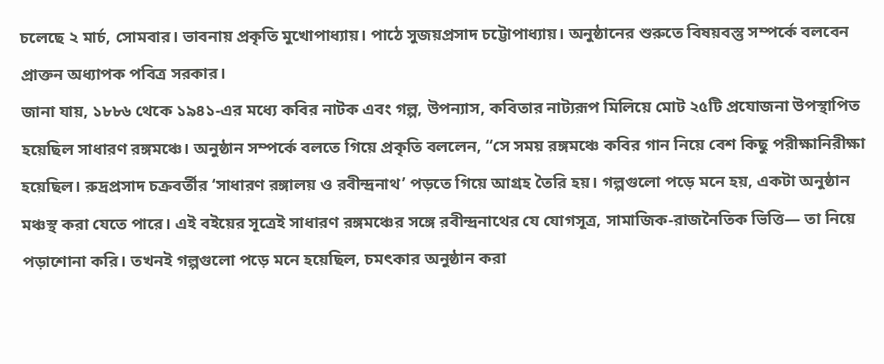চলেছে ২ মার্চ, সোমবার। ভাবনায় প্রকৃতি মুখোপাধ্যায়। পাঠে সুজয়প্রসাদ চট্টোপাধ্যায়। অনুষ্ঠানের শুরুতে বিষয়বস্তু সম্পর্কে বলবেন প্রাক্তন অধ্যাপক পবিত্র সরকার।
জানা যায়, ১৮৮৬ থেকে ১৯৪১-এর মধ্যে কবির নাটক এবং গল্প, উপন্যাস, কবিতার নাট্যরূপ মিলিয়ে মোট ২৫টি প্রযোজনা উপস্থাপিত হয়েছিল সাধারণ রঙ্গমঞ্চে। অনুষ্ঠান সম্পর্কে বলতে গিয়ে প্রকৃতি বললেন, “সে সময় রঙ্গমঞ্চে কবির গান নিয়ে বেশ কিছু পরীক্ষানিরীক্ষা হয়েছিল। রুদ্রপ্রসাদ চক্রবর্তীর ‘সাধারণ রঙ্গালয় ও রবীন্দ্রনাথ’ পড়তে গিয়ে আগ্রহ তৈরি হয়। গল্পগুলো পড়ে মনে হয়, একটা অনুষ্ঠান মঞ্চস্থ করা যেতে পারে। এই বইয়ের সূত্রেই সাধারণ রঙ্গমঞ্চের সঙ্গে রবীন্দ্রনাথের যে যোগসূত্র, সামাজিক-রাজনৈতিক ভিত্তি— তা নিয়ে পড়াশোনা করি। তখনই গল্পগুলো পড়ে মনে হয়েছিল, চমৎকার অনুষ্ঠান করা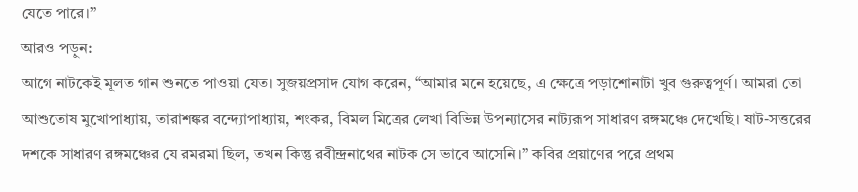যেতে পারে।”
আরও পড়ুন:
আগে নাটকেই মূলত গান শুনতে পাওয়া যেত। সুজয়প্রসাদ যোগ করেন, “আমার মনে হয়েছে, এ ক্ষেত্রে পড়াশোনাটা খুব গুরুত্বপূর্ণ। আমরা তো আশুতোষ মুখোপাধ্যায়, তারাশঙ্কর বন্দ্যোপাধ্যায়, শংকর, বিমল মিত্রের লেখা বিভিন্ন উপন্যাসের নাট্যরূপ সাধারণ রঙ্গমঞ্চে দেখেছি। ষাট-সত্তরের দশকে সাধারণ রঙ্গমঞ্চের যে রমরমা ছিল, তখন কিন্তু রবীন্দ্রনাথের নাটক সে ভাবে আসেনি।” কবির প্রয়াণের পরে প্রথম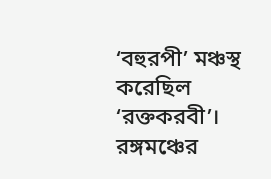‘বহুরপী’ মঞ্চস্থ করেছিল ‘রক্তকরবী’। রঙ্গমঞ্চের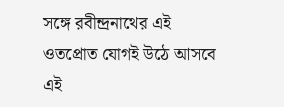সঙ্গে রবীন্দ্রনাথের এই ওতপ্রোত যোগই উঠে আসবে এই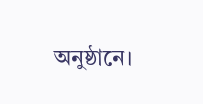অনুষ্ঠানে।